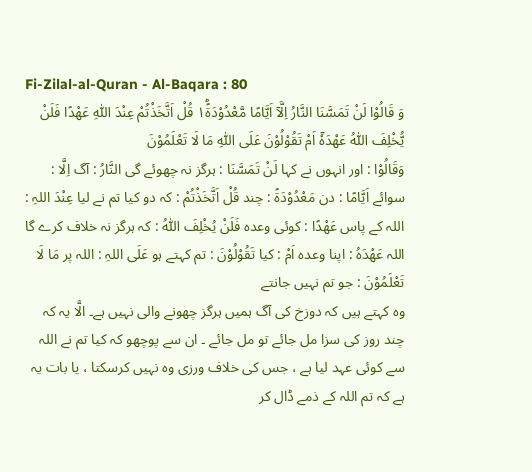Fi-Zilal-al-Quran - Al-Baqara : 80
وَ قَالُوْا لَنْ تَمَسَّنَا النَّارُ اِلَّاۤ اَیَّامًا مَّعْدُوْدَةً١ؕ قُلْ اَتَّخَذْتُمْ عِنْدَ اللّٰهِ عَهْدًا فَلَنْ یُّخْلِفَ اللّٰهُ عَهْدَهٗۤ اَمْ تَقُوْلُوْنَ عَلَى اللّٰهِ مَا لَا تَعْلَمُوْنَ
وَقَالُوْا : اور انہوں نے کہا لَنْ تَمَسَّنَا : ہرگز نہ چھوئے گی النَّارُ : آگ اِلَّا : سوائے اَيَّامًا : دن مَعْدُوْدَةً : چند قُلْ اَتَّخَذْتُمْ : کہ دو کیا تم نے لیا عِنْدَ اللہِ : اللہ کے پاس عَهْدًا : کوئی وعدہ فَلَنْ يُخْلِفَ اللّٰہُ : کہ ہرگز نہ خلاف کرے گا اللہ عَهْدَهُ : اپنا وعدہ اَمْ : کیا تَقُوْلُوْنَ : تم کہتے ہو عَلَى اللہِ : اللہ پر مَا لَا تَعْلَمُوْنَ : جو تم نہیں جانتے
وہ کہتے ہیں کہ دوزخ کی آگ ہمیں ہرگز چھونے والی نہیں ہے۔ الَّا یہ کہ چند روز کی سزا مل جائے تو مل جائے ۔ ان سے پوچھو کہ کیا تم نے اللہ سے کوئی عہد لیا ہے ، جس کی خلاف ورزی وہ نہیں کرسکتا ، یا بات یہ ہے کہ تم اللہ کے ذمے ڈال کر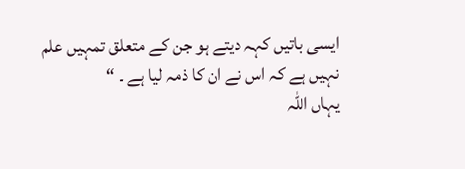ایسی باتیں کہہ دیتے ہو جن کے متعلق تمہیں علم نہیں ہے کہ اس نے ان کا ذمہ لیا ہے ۔ “
یہاں اللہ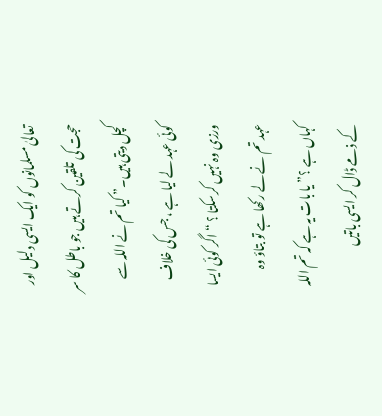تعالیٰ مسلمانوں کو ایک ایسی دلیل اور حجت کی تلقین کرتے ہیں جو باطل کا سر کچل دیتی ہیں۔” کیا تم نے اللہ سے کوئی عہد لے لیا ہے ، جس کی خلاف ورزی وہ نہیں کرسکتا ؟ “ اگر کوئی ایسا عہد تم نے لے رکھا ہے تو بتاؤ وہ کہاں ہے ؟” یا بات یہ ہے کہ تم اللہ کے ذمے ڈال کر ایسی باتیں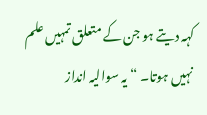کہہ دیتے ہو جن کے متعلق تمہیں علم نہیں ہوتا۔ “ یہ سوالیہ انداز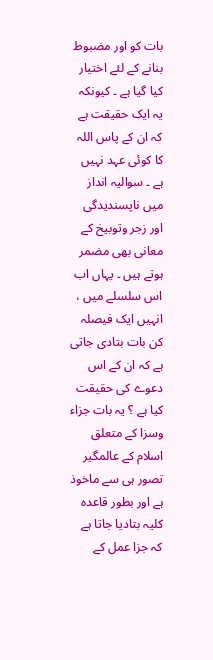بات کو اور مضبوط بنانے کے لئے اختیار کیا گیا ہے ۔ کیونکہ یہ ایک حقیقت ہے کہ ان کے پاس اللہ کا کوئی عہد نہیں ہے ۔ سوالیہ انداز میں ناپسندیدگی اور زجر وتوبیخ کے معانی بھی مضمر ہوتے ہیں ۔ یہاں اب اس سلسلے میں ، انہیں ایک فیصلہ کن بات بتادی جاتی ہے کہ ان کے اس دعوے کی حقیقت کیا ہے ؟ یہ بات جزاء وسزا کے متعلق اسلام کے عالمگیر تصور ہی سے ماخوذ ہے اور بطور قاعدہ کلیہ بتادیا جاتا ہے کہ جزا عمل کے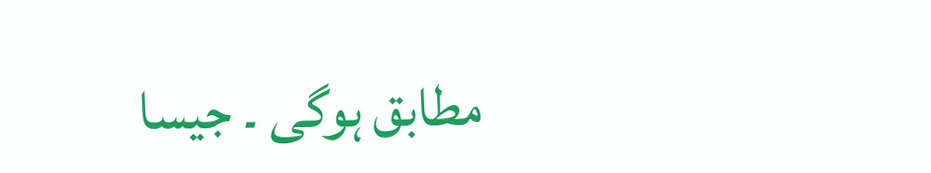مطابق ہوگی ۔ جیسا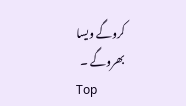کروگے ویسا بھروگے ۔
Top